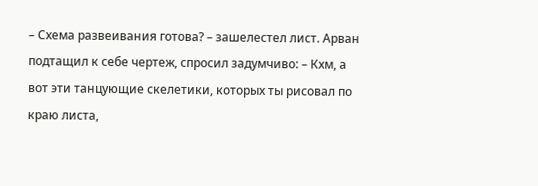– Схема развеивания готова? – зашелестел лист. Арван подтащил к себе чертеж, спросил задумчиво: – Кхм, а вот эти танцующие скелетики, которых ты рисовал по краю листа,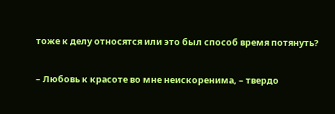тоже к делу относятся или это был способ время потянуть?

– Любовь к красоте во мне неискоренима, – твердо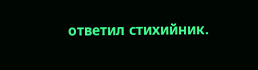ответил стихийник.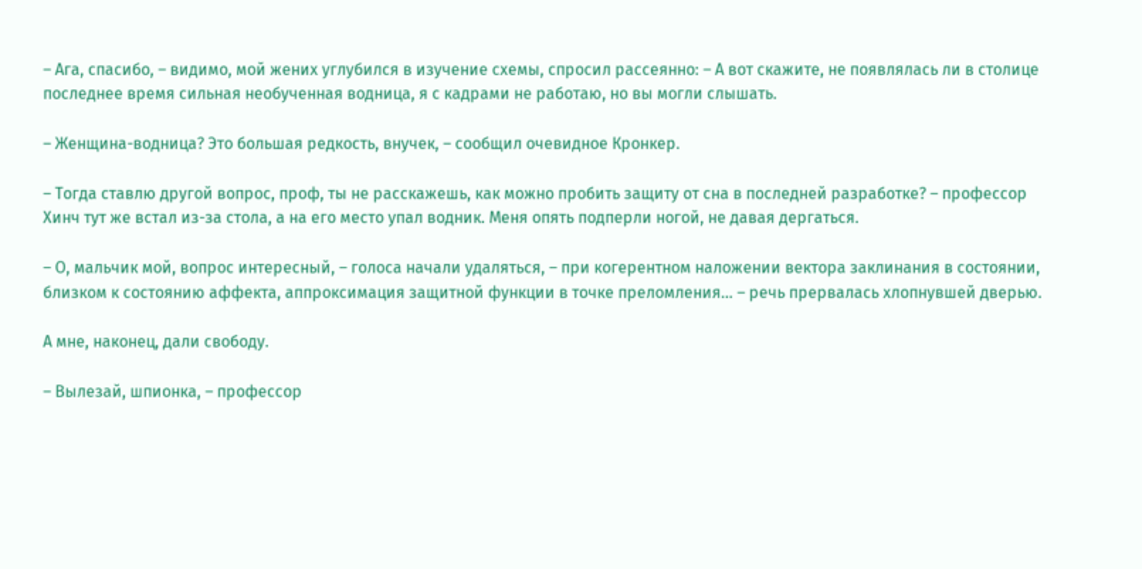– Ага, спасибо, – видимо, мой жених углубился в изучение схемы, спросил рассеянно: – А вот скажите, не появлялась ли в столице последнее время сильная необученная водница, я с кадрами не работаю, но вы могли слышать.

– Женщина-водница? Это большая редкость, внучек, – сообщил очевидное Кронкер.

– Тогда ставлю другой вопрос, проф, ты не расскажешь, как можно пробить защиту от сна в последней разработке? – профессор Хинч тут же встал из-за стола, а на его место упал водник. Меня опять подперли ногой, не давая дергаться.

– О, мальчик мой, вопрос интересный, – голоса начали удаляться, – при когерентном наложении вектора заклинания в состоянии, близком к состоянию аффекта, аппроксимация защитной функции в точке преломления… – речь прервалась хлопнувшей дверью.

А мне, наконец, дали свободу.

– Вылезай, шпионка, – профессор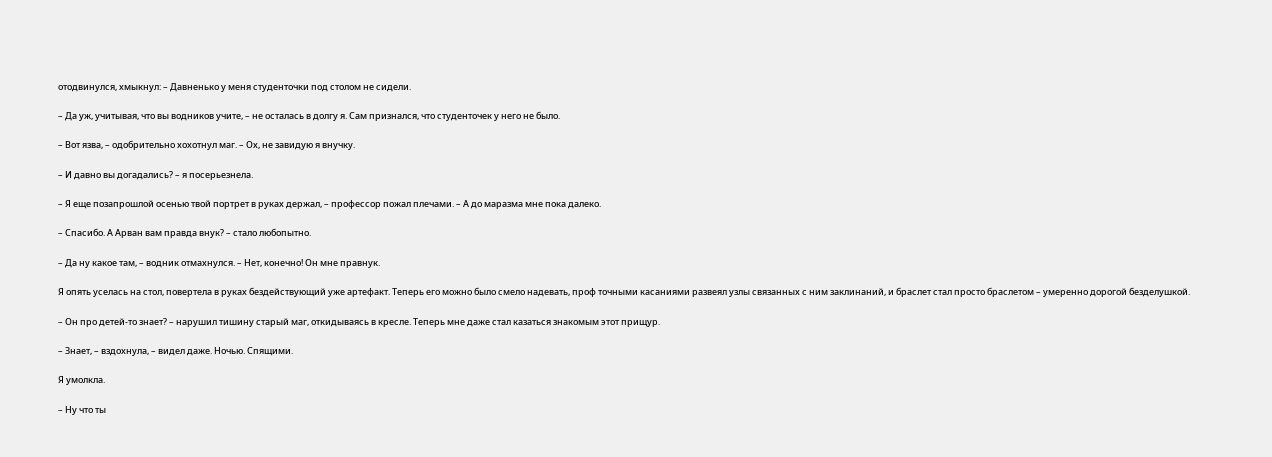отодвинулся, хмыкнул: – Давненько у меня студенточки под столом не сидели.

– Да уж, учитывая, что вы водников учите, – не осталась в долгу я. Сам признался, что студенточек у него не было.

– Вот язва, – одобрительно хохотнул маг. – Ох, не завидую я внучку.

– И давно вы догадались? – я посерьезнела.

– Я еще позапрошлой осенью твой портрет в руках держал, – профессор пожал плечами. – А до маразма мне пока далеко.

– Спасибо. А Арван вам правда внук? – стало любопытно.

– Да ну какое там, – водник отмахнулся. – Нет, конечно! Он мне правнук.

Я опять уселась на стол, повертела в руках бездействующий уже артефакт. Теперь его можно было смело надевать, проф точными касаниями развеял узлы связанных с ним заклинаний, и браслет стал просто браслетом – умеренно дорогой безделушкой.

– Он про детей-то знает? – нарушил тишину старый маг, откидываясь в кресле. Теперь мне даже стал казаться знакомым этот прищур.

– Знает, – вздохнула, – видел даже. Ночью. Спящими.

Я умолкла.

– Ну что ты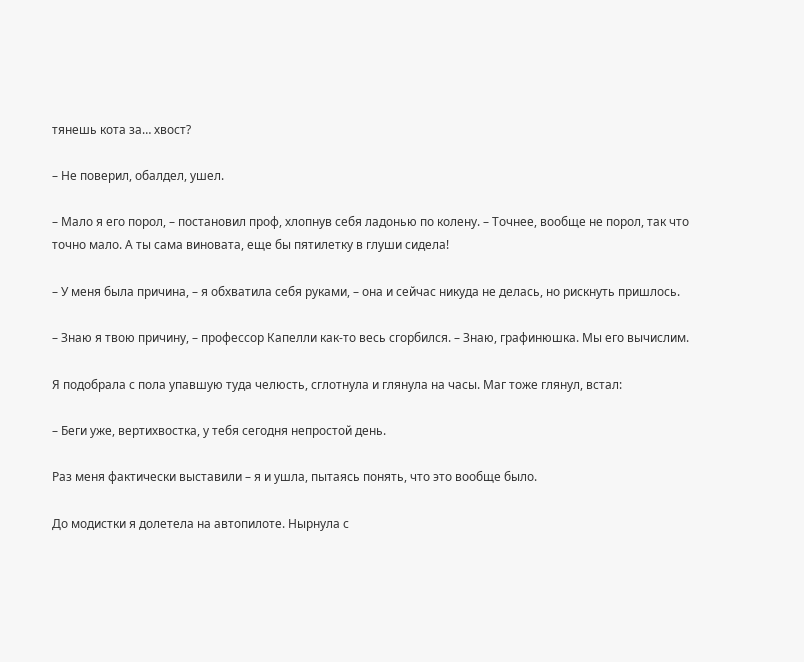тянешь кота за… хвост?

– Не поверил, обалдел, ушел.

– Мало я его порол, – постановил проф, хлопнув себя ладонью по колену. – Точнее, вообще не порол, так что точно мало. А ты сама виновата, еще бы пятилетку в глуши сидела!

– У меня была причина, – я обхватила себя руками, – она и сейчас никуда не делась, но рискнуть пришлось.

– Знаю я твою причину, – профессор Капелли как-то весь сгорбился. – Знаю, графинюшка. Мы его вычислим.

Я подобрала с пола упавшую туда челюсть, сглотнула и глянула на часы. Маг тоже глянул, встал:

– Беги уже, вертихвостка, у тебя сегодня непростой день.

Раз меня фактически выставили – я и ушла, пытаясь понять, что это вообще было.

До модистки я долетела на автопилоте. Нырнула с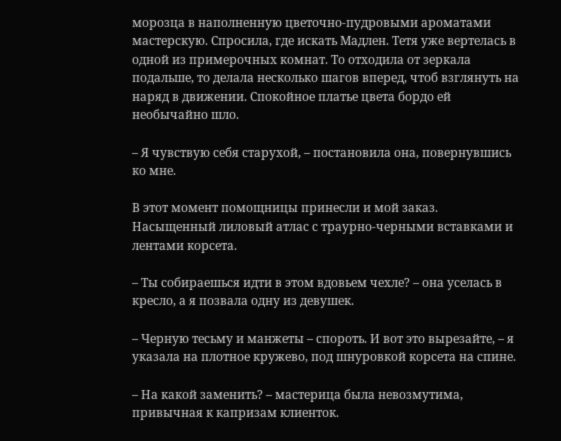морозца в наполненную цветочно-пудровыми ароматами мастерскую. Спросила, где искать Мадлен. Тетя уже вертелась в одной из примерочных комнат. То отходила от зеркала подальше, то делала несколько шагов вперед, чтоб взглянуть на наряд в движении. Спокойное платье цвета бордо ей необычайно шло.

– Я чувствую себя старухой, – постановила она, повернувшись ко мне.

В этот момент помощницы принесли и мой заказ. Насыщенный лиловый атлас с траурно-черными вставками и лентами корсета.

– Ты собираешься идти в этом вдовьем чехле? – она уселась в кресло, а я позвала одну из девушек.

– Черную тесьму и манжеты – спороть. И вот это вырезайте, – я указала на плотное кружево, под шнуровкой корсета на спине.

– На какой заменить? – мастерица была невозмутима, привычная к капризам клиенток.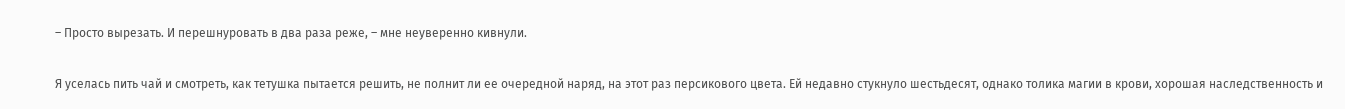– Просто вырезать. И перешнуровать в два раза реже, – мне неуверенно кивнули.

Я уселась пить чай и смотреть, как тетушка пытается решить, не полнит ли ее очередной наряд, на этот раз персикового цвета. Ей недавно стукнуло шестьдесят, однако толика магии в крови, хорошая наследственность и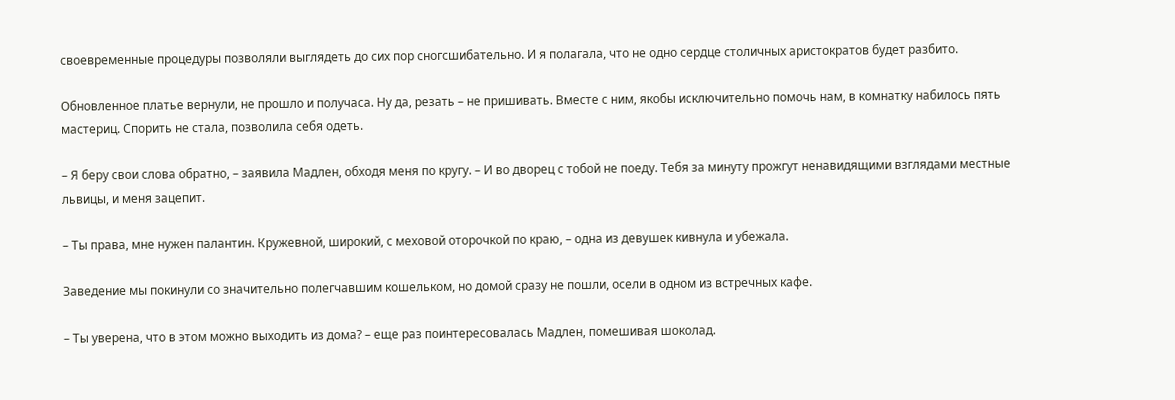своевременные процедуры позволяли выглядеть до сих пор сногсшибательно. И я полагала, что не одно сердце столичных аристократов будет разбито.

Обновленное платье вернули, не прошло и получаса. Ну да, резать – не пришивать. Вместе с ним, якобы исключительно помочь нам, в комнатку набилось пять мастериц. Спорить не стала, позволила себя одеть.

– Я беру свои слова обратно, – заявила Мадлен, обходя меня по кругу. – И во дворец с тобой не поеду. Тебя за минуту прожгут ненавидящими взглядами местные львицы, и меня зацепит.

– Ты права, мне нужен палантин. Кружевной, широкий, с меховой оторочкой по краю, – одна из девушек кивнула и убежала.

Заведение мы покинули со значительно полегчавшим кошельком, но домой сразу не пошли, осели в одном из встречных кафе.

– Ты уверена, что в этом можно выходить из дома? – еще раз поинтересовалась Мадлен, помешивая шоколад.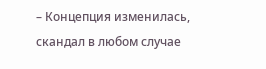– Концепция изменилась, скандал в любом случае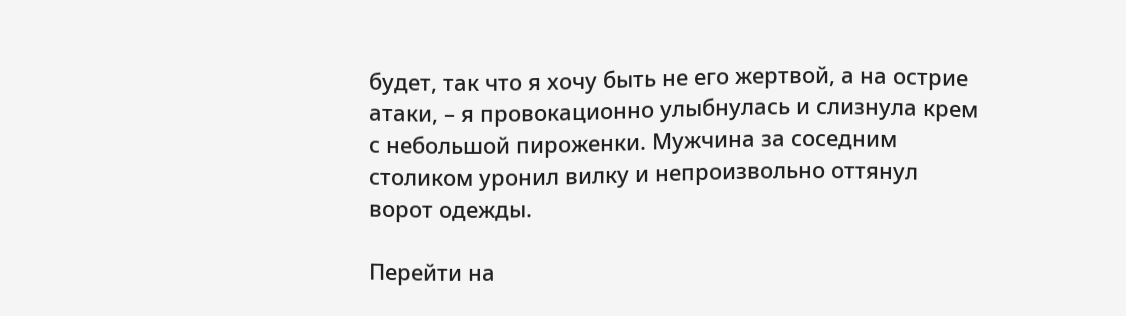будет, так что я хочу быть не его жертвой, а на острие атаки, – я провокационно улыбнулась и слизнула крем с небольшой пироженки. Мужчина за соседним столиком уронил вилку и непроизвольно оттянул ворот одежды.

Перейти на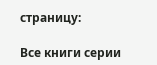страницу:

Все книги серии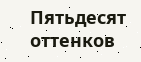Пятьдесят оттенков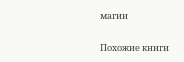магии

Похожие книги